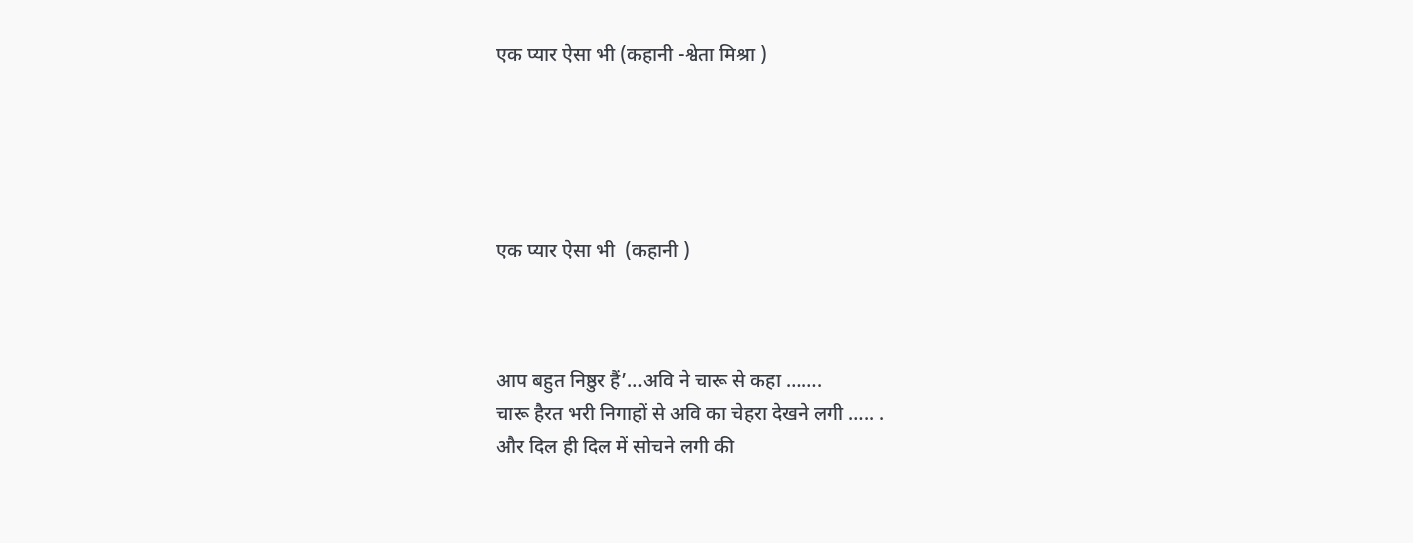एक प्यार ऐसा भी (कहानी -श्वेता मिश्रा )





एक प्यार ऐसा भी  (कहानी )



आप बहुत निष्ठुर हैं’…अवि ने चारू से कहा …….
चारू हैरत भरी निगाहों से अवि का चेहरा देखने लगी ….. .
और दिल ही दिल में सोचने लगी की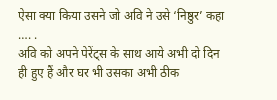ऐसा क्या किया उसने जो अवि ने उसे ‘निष्ठुर’ कहा …. .
अवि को अपने पेरेंट्स के साथ आये अभी दो दिन ही हुए हैं और घर भी उसका अभी ठीक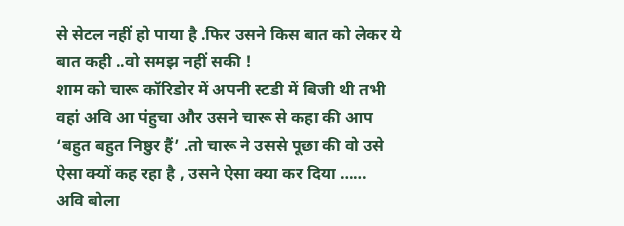से सेटल नहीं हो पाया है .फिर उसने किस बात को लेकर ये बात कही ..वो समझ नहीं सकी !
शाम को चारू कॉरिडोर में अपनी स्टडी में बिजी थी तभी वहां अवि आ पंहुचा और उसने चारू से कहा की आप ‘बहुत बहुत निष्ठुर हैं’ .तो चारू ने उससे पूछा की वो उसे ऐसा क्यों कह रहा है , उसने ऐसा क्या कर दिया ……
अवि बोला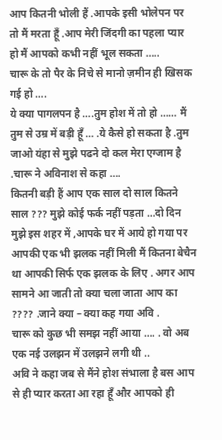आप कितनी भोली हैं .आपके इसी भोलेपन पर तो मैं मरता हूँ .आप मेरी जिंदगी का पहला प्यार  हो मैं आपको कभी नहीं भूल सकता …..
चारू के तो पैर के निचे से मानो ज़मीन ही खिसक गई हो ….
ये क्या पागलपन है ….तुम होश में तो हो …… मैं तुम से उम्र में बड़ी हूँ … .ये कैसे हो सकता है .तुम जाओ यंहा से मुझे पढने दो कल मेरा एग्जाम है .चारू ने अविनाश से कहा ….
कितनी बड़ी हैं आप एक साल दो साल कितने साल ??? मुझे कोई फर्क नहीं पड़ता …दो दिन मुझे इस शहर में ,आपके घर में आये हो गया पर आपकी एक भी झलक नहीं मिली मैं कितना बेचैन था आपकी सिर्फ एक झलक के लिए . अगर आप सामने आ जाती तो क्या चला जाता आप का ???? .जाने क्या – क्या कह गया अवि .
चारू को कुछ भी समझ नहीं आया …. . वो अब एक नई उलझन में उलझने लगी थी ..
अवि ने कहा जब से मैंने होश संभाला है बस आप से ही प्यार करता आ रहा हूँ और आपको ही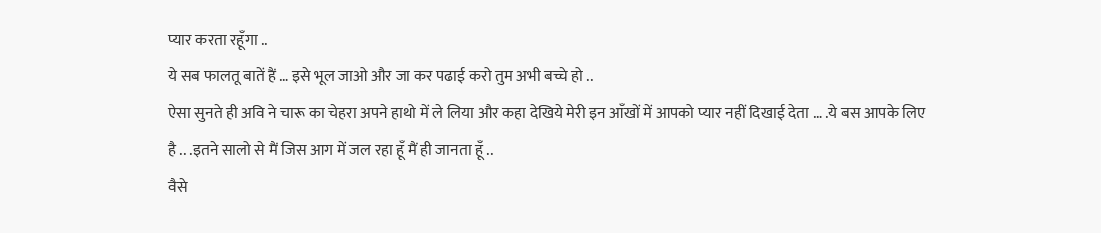प्यार करता रहूँगा ..
ये सब फालतू बातें हैं … इसे भूल जाओ और जा कर पढाई करो तुम अभी बच्चे हो ..
ऐसा सुनते ही अवि ने चारू का चेहरा अपने हाथो में ले लिया और कहा देखिये मेरी इन आँखों में आपको प्यार नहीं दिखाई देता … .ये बस आपके लिए है .. .इतने सालो से मैं जिस आग में जल रहा हूँ मैं ही जानता हूँ ..
वैसे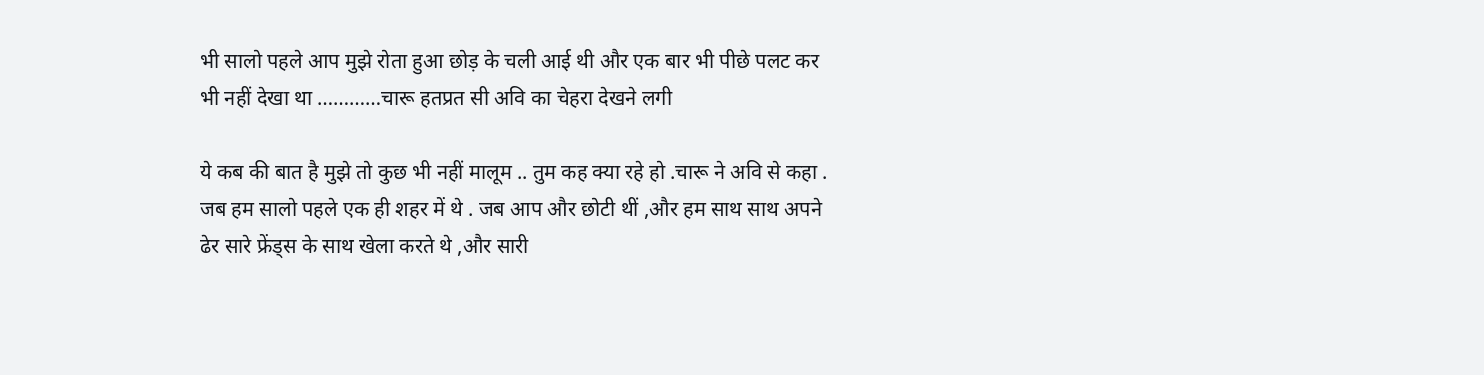भी सालो पहले आप मुझे रोता हुआ छोड़ के चली आई थी और एक बार भी पीछे पलट कर भी नहीं देखा था …………चारू हतप्रत सी अवि का चेहरा देखने लगी

ये कब की बात है मुझे तो कुछ भी नहीं मालूम .. तुम कह क्या रहे हो .चारू ने अवि से कहा .
जब हम सालो पहले एक ही शहर में थे . जब आप और छोटी थीं ,और हम साथ साथ अपने ढेर सारे फ्रेंड्स के साथ खेला करते थे ,और सारी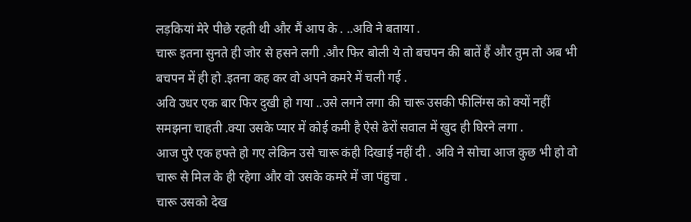लड़कियां मेरे पीछे रहती थी और मैं आप के . ..अवि ने बताया .
चारू इतना सुनते ही जोर से हसने लगी .और फिर बोली ये तो बचपन की बातें हैं और तुम तो अब भी बचपन में ही हो .इतना कह कर वो अपने कमरे में चली गई .
अवि उधर एक बार फिर दुखी हो गया ..उसे लगने लगा की चारू उसकी फीलिंग्स को क्यों नहीं समझना चाहती .क्या उसके प्यार में कोई कमी है ऐसे ढेरों सवाल में खुद ही घिरने लगा .
आज पुरे एक हफ्ते हो गए लेकिन उसे चारू कंही दिखाई नहीं दी . अवि ने सोचा आज कुछ भी हो वो चारू से मिल के ही रहेगा और वो उसके कमरे में जा पंहुचा .
चारू उसको देख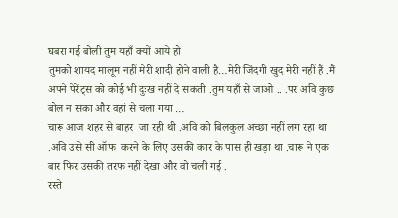घबरा गई बोली तुम यहाँ क्यों आये हो
तुमको शायद मालूम नहीं मेरी शादी होने वाली है…मेरी जिंदगी खुद मेरी नहीं हैं .मैं अपने पेरेंट्स को कोई भी दुःख नहीं दे सकती .तुम यहाँ से जाओ .. .पर अवि कुछ बोल न सका और वहां से चला गया …
चारू आज शहर से बाहर  जा रही थी .अवि को बिलकुल अच्छा नहीं लग रहा था .अवि उसे सी ऑफ  करने के लिए उसकी कार के पास ही खड़ा था .चारू ने एक बार फिर उसकी तरफ नहीं देखा और वो चली गई .
रस्ते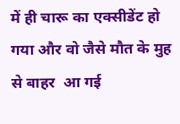में ही चारू का एक्सीडेंट हो गया और वो जैसे मौत के मुह से बाहर  आ गई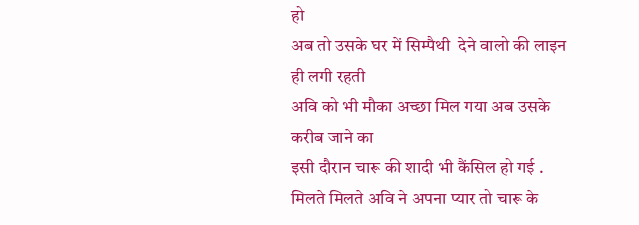हो
अब तो उसके घर में सिम्पैथी  देने वालो की लाइन ही लगी रहती
अवि को भी मौका अच्छा मिल गया अब उसके करीब जाने का
इसी दौरान चारू की शादी भी कैंसिल हो गई .
मिलते मिलते अवि ने अपना प्यार तो चारू के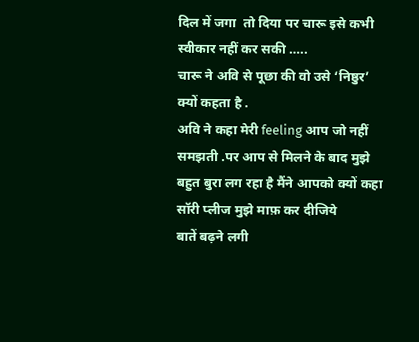दिल में जगा  तो दिया पर चारू इसे कभी स्वीकार नहीं कर सकी …..
चारू ने अवि से पूछा की वो उसे ‘निष्ठुर’ क्यों कहता है .
अवि ने कहा मेरी feeling आप जो नहीं समझती .पर आप से मिलने के बाद मुझे बहुत बुरा लग रहा है मैंने आपको क्यों कहा सॉरी प्लीज मुझे माफ़ कर दीजिये
बातें बढ़ने लगी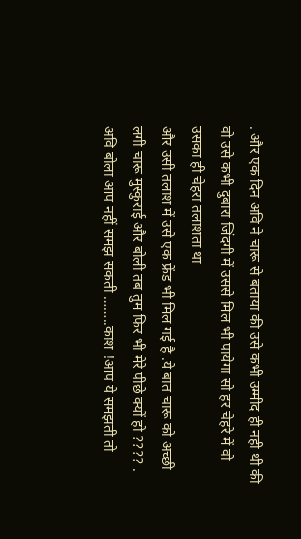. और एक दिन अवि ने चारू से बताया की उसे कभी उम्मीद ही नही थी की वो उसे कभी दुबारा जिंदगी में उससे मिल भी पायेगा सो हर चेहरे में वो उसका ही चेहरा तलाशता था
और उसी तलाश में उसे एक फ्रेंड भी मिल गई है .ये बात चारू को अच्छी लगी चारू मुस्कुराई और बोली तब तुम फिर भी मेरे पीछे क्यों हो ???? .
अवि बोला आप नहीं समझ सकती ……..काश !आप ये समझती तो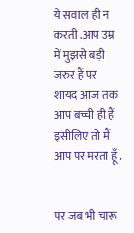ये सवाल ही न करती .आप उम्र में मुझसे बड़ी जरुर हैं पर शायद आज तक आप बच्ची ही हैं इसीलिए तो मैं आप पर मरता हूँ .


पर जब भी चारू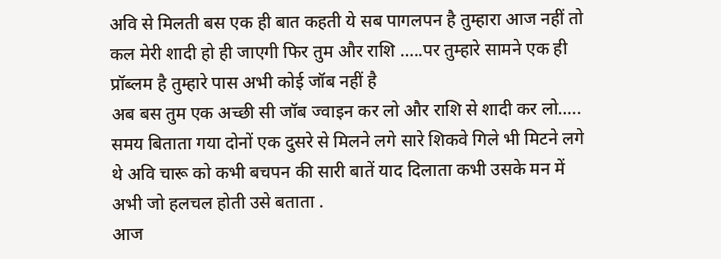अवि से मिलती बस एक ही बात कहती ये सब पागलपन है तुम्हारा आज नहीं तो कल मेरी शादी हो ही जाएगी फिर तुम और राशि …..पर तुम्हारे सामने एक ही प्रॉब्लम है तुम्हारे पास अभी कोई जॉब नहीं है
अब बस तुम एक अच्छी सी जॉब ज्वाइन कर लो और राशि से शादी कर लो…..
समय बिताता गया दोनों एक दुसरे से मिलने लगे सारे शिकवे गिले भी मिटने लगे थे अवि चारू को कभी बचपन की सारी बातें याद दिलाता कभी उसके मन में अभी जो हलचल होती उसे बताता .
आज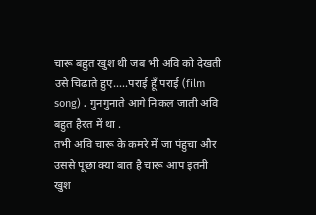चारू बहुत खुश थी जब भी अवि को देखती उसे चिढाते हुए…..पराई हूँ पराई (film song) . गुनगुनाते आगे निकल जाती अवि बहुत हैरत में था .
तभी अवि चारू के कमरे में जा पंहुचा और उससे पूछा क्या बात है चारू आप इतनी खुश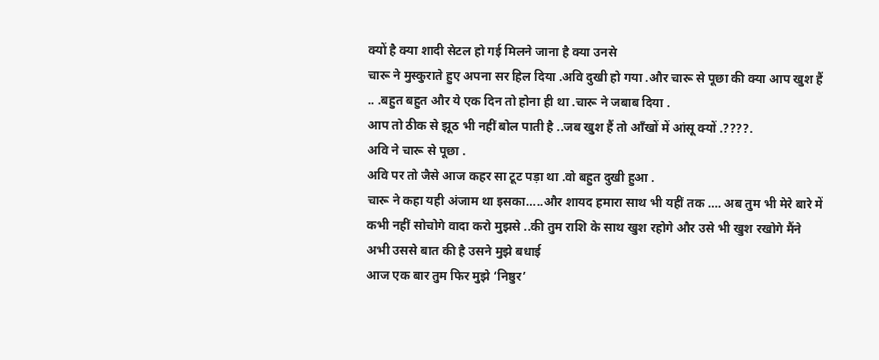क्यों है क्या शादी सेटल हो गई मिलने जाना है क्या उनसे
चारू ने मुस्कुराते हुए अपना सर हिल दिया .अवि दुखी हो गया .और चारू से पूछा की क्या आप खुश हैं .. .बहुत बहुत और ये एक दिन तो होना ही था .चारू ने जबाब दिया .
आप तो ठीक से झूठ भी नहीं बोल पाती है ..जब खुश हैं तो आँखों में आंसू क्यों .????.
अवि ने चारू से पूछा .
अवि पर तो जैसे आज कहर सा टूट पड़ा था .वो बहुत दुखी हुआ .
चारू ने कहा यही अंजाम था इसका…..और शायद हमारा साथ भी यहीं तक …. अब तुम भी मेरे बारे में कभी नहीं सोचोगे वादा करो मुझसे ..की तुम राशि के साथ खुश रहोगे और उसे भी खुश रखोगे मैंने अभी उससे बात की है उसने मुझे बधाई
आज एक बार तुम फिर मुझे ‘निष्ठुर’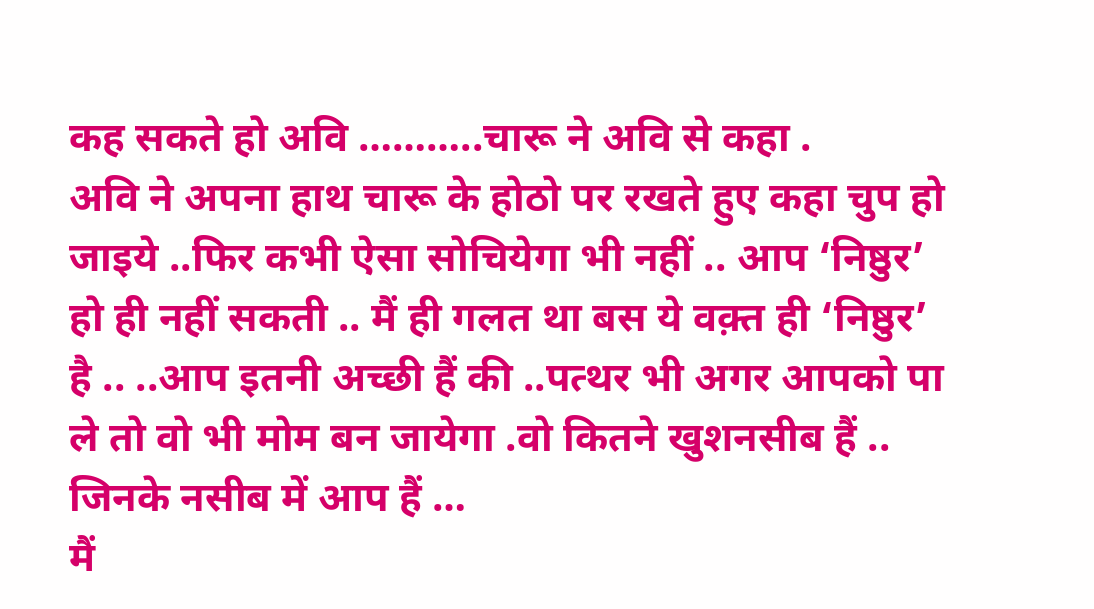कह सकते हो अवि ………..चारू ने अवि से कहा .
अवि ने अपना हाथ चारू के होठो पर रखते हुए कहा चुप हो जाइये ..फिर कभी ऐसा सोचियेगा भी नहीं .. आप ‘निष्ठुर’ हो ही नहीं सकती .. मैं ही गलत था बस ये वक़्त ही ‘निष्ठुर’ है .. ..आप इतनी अच्छी हैं की ..पत्थर भी अगर आपको पा ले तो वो भी मोम बन जायेगा .वो कितने खुशनसीब हैं .. जिनके नसीब में आप हैं …
मैं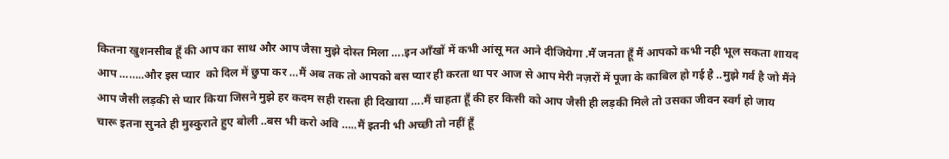कितना खुशनसीब हूँ की आप का साथ और आप जैसा मुझे दोस्त मिला ….इन आँखों में कभी आंसू मत आने दीजियेगा .मैं जनता हूँ मैं आपको कभी नही भूल सकता शायद आप ……..और इस प्यार  को दिल में छुपा कर …मैं अब तक तो आपको बस प्यार ही करता था पर आज से आप मेरी नज़रों में पूजा के काबिल हो गई है ..मुझे गर्व है जो मैंने आप जैसी लड़की से प्यार किया जिसने मुझे हर कदम सही रास्ता ही दिखाया ….मैं चाहता हूँ की हर किसी को आप जैसी ही लड़की मिले तो उसका जीवन स्वर्ग हो जाय
चारू इतना सुनते ही मुस्कुराते हुए बोली ..बस भी करो अवि …..मैं इतनी भी अच्छी तो नहीं हूँ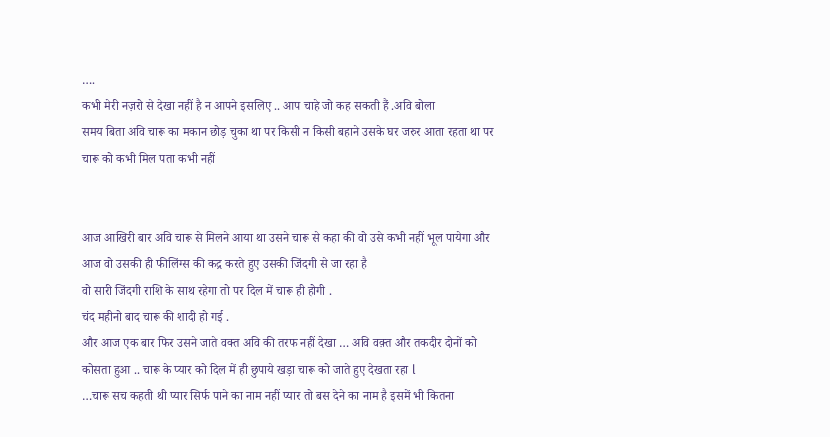….
कभी मेरी नज़रो से देखा नहीं है न आपने इसलिए .. आप चाहे जो कह सकती हैं .अवि बोला
समय बिता अवि चारू का मकान छोड़ चुका था पर किसी न किसी बहाने उसके घर जरुर आता रहता था पर चारू को कभी मिल पता कभी नहीं


आज आखिरी बार अवि चारू से मिलने आया था उसने चारू से कहा की वो उसे कभी नहीं भूल पायेगा और आज वो उसकी ही फीलिंग्स की कद्र करते हुए उसकी जिंदगी से जा रहा है
वो सारी जिंदगी राशि के साथ रहेगा तो पर दिल में चारू ही होगी .
चंद महीनो बाद चारू की शादी हो गई .
और आज एक बार फिर उसने जाते वक्त अवि की तरफ नहीं देखा … अवि वक़्त और तकदीर दोनों को कोसता हुआ .. चारू के प्यार को दिल में ही छुपाये खड़ा चारू को जाते हुए देखता रहा l
…चारू सच कहती थी प्यार सिर्फ पाने का नाम नहीं प्यार तो बस देने का नाम है इसमें भी कितना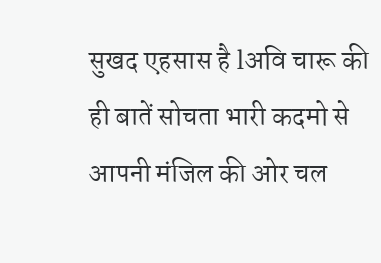सुखद एहसास है lअवि चारू की ही बातें सोचता भारी कदमो से आपनी मंजिल की ओर चल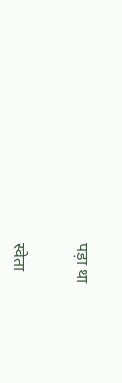पड़ा था


स्वेता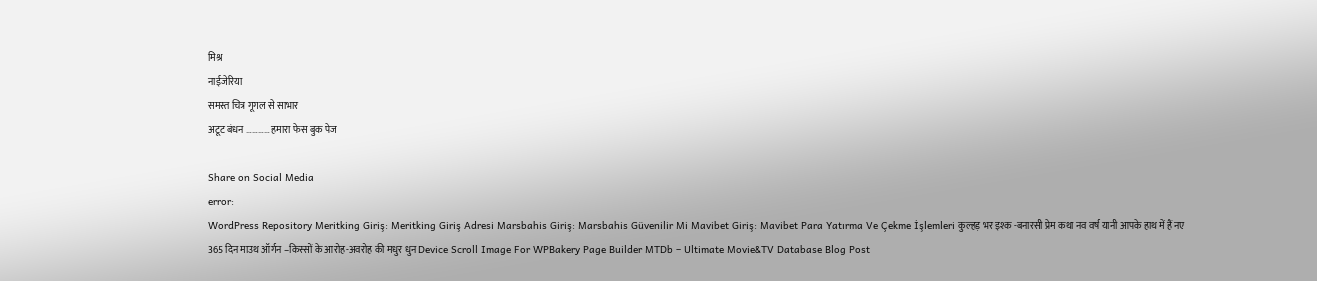मिश्र
नाईजेरिया
समस्त चित्र गूगल से साभार
अटूट बंधन ………… हमारा फेस बुक पेज

Share on Social Media
error:
WordPress Repository Meritking Giriş: Meritking Giriş Adresi Marsbahis Giriş: Marsbahis Güvenilir Mi Mavibet Giriş: Mavibet Para Yatırma Ve Çekme İşlemleri कुल्हड़ भर इश्क -बनारसी प्रेम कथा नव वर्ष यानी आपके हाथ में हैं नए 365 दिन माउथ ऑर्गन –किस्सों के आरोह-अवरोह की मधुर धुन Device Scroll Image For WPBakery Page Builder MTDb – Ultimate Movie&TV Database Blog Post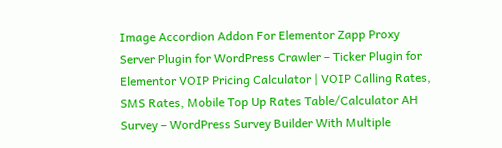Image Accordion Addon For Elementor Zapp Proxy Server Plugin for WordPress Crawler – Ticker Plugin for Elementor VOIP Pricing Calculator | VOIP Calling Rates, SMS Rates, Mobile Top Up Rates Table/Calculator AH Survey – WordPress Survey Builder With Multiple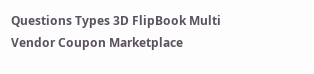Questions Types 3D FlipBook Multi Vendor Coupon Marketplace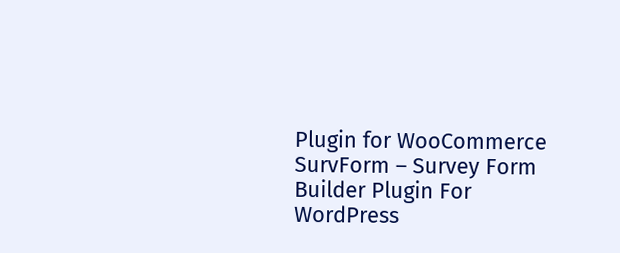Plugin for WooCommerce SurvForm – Survey Form Builder Plugin For WordPress